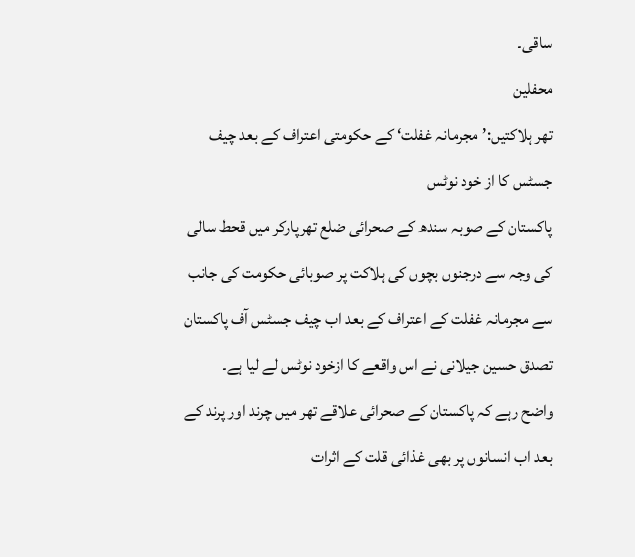ساقی۔
محفلین
تھر ہلاکتیں:’مجرمانہ غفلت‘ کے حکومتی اعتراف کے بعد چیف جسٹس کا از خود نوٹس
پاکستان کے صوبہ سندھ کے صحرائی ضلع تھرپارکر میں قحط سالی کی وجہ سے درجنوں بچوں کی ہلاکت پر صوبائی حکومت کی جانب سے مجرمانہ غفلت کے اعتراف کے بعد اب چیف جسٹس آف پاکستان تصدق حسین جیلانی نے اس واقعے کا ازخود نوٹس لے لیا ہے۔
واضح رہے کہ پاکستان کے صحرائی علاقے تھر میں چرند اور پرند کے بعد اب انسانوں پر بھی غذائی قلت کے اثرات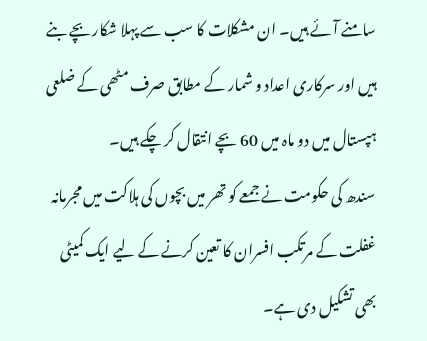سامنے آئے ہیں۔ ان مشکلات کا سب سے پہلا شکار بچے بنے ہیں اور سرکاری اعداد و شمار کے مطابق صرف مٹھی کے ضلعی ہپستال میں دو ماہ میں 60 بچے انتقال کر چکے ہیں۔
سندھ کی حکومت نے جمعے کو تھر میں بچوں کی ہلاکت میں مجرمانہ غفلت کے مرتکب افسران کا تعین کرنے کے لیے ایک کمیٹی بھی تشکیل دی ہے۔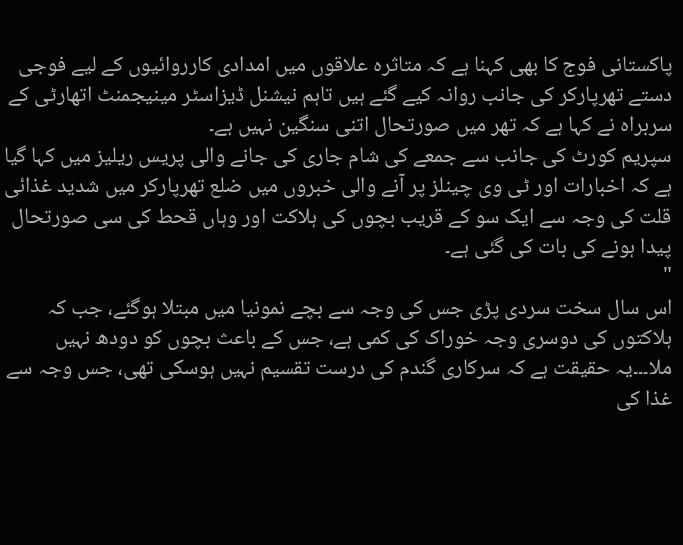پاکستانی فوج کا بھی کہنا ہے کہ متاثرہ علاقوں میں امدادی کارروائیوں کے لیے فوجی دستے تھرپارکر کی جانب روانہ کیے گئے ہیں تاہم نیشنل ڈیزاسٹر مینیجمنٹ اتھارٹی کے سربراہ نے کہا ہے کہ تھر میں صورتحال اتنی سنگین نہیں ہے۔
سپریم کورٹ کی جانب سے جمعے کی شام جاری کی جانے والی پریس ریلیز میں کہا گیا ہے کہ اخبارات اور ٹی وی چینلز پر آنے والی خبروں میں ضلع تھرپارکر میں شدید غذائی قلت کی وجہ سے ایک سو کے قریب بچوں کی ہلاکت اور وہاں قحط کی سی صورتحال پیدا ہونے کی بات کی گئی ہے۔
"
اس سال سخت سردی پڑی جس کی وجہ سے بچے نمونیا میں مبتلا ہوگئے، جب کہ ہلاکتوں کی دوسری وجہ خوراک کی کمی ہے، جس کے باعث بچوں کو دودھ نہیں ملا۔۔۔یہ حقیقت ہے کہ سرکاری گندم کی درست تقسیم نہیں ہوسکی تھی، جس وجہ سے غذا کی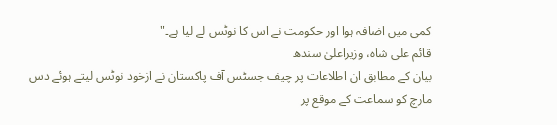کمی میں اضافہ ہوا اور حکومت نے اس کا نوٹس لے لیا ہے۔"
قائم علی شاہ، وزیراعلیٰ سندھ
بیان کے مطابق ان اطلاعات پر چیف جسٹس آف پاکستان نے ازخود نوٹس لیتے ہوئے دس مارچ کو سماعت کے موقع پر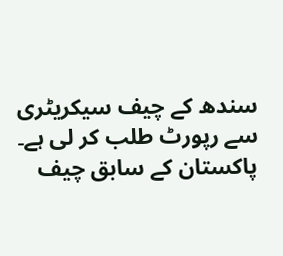سندھ کے چیف سیکریٹری سے رپورٹ طلب کر لی ہے۔
پاکستان کے سابق چیف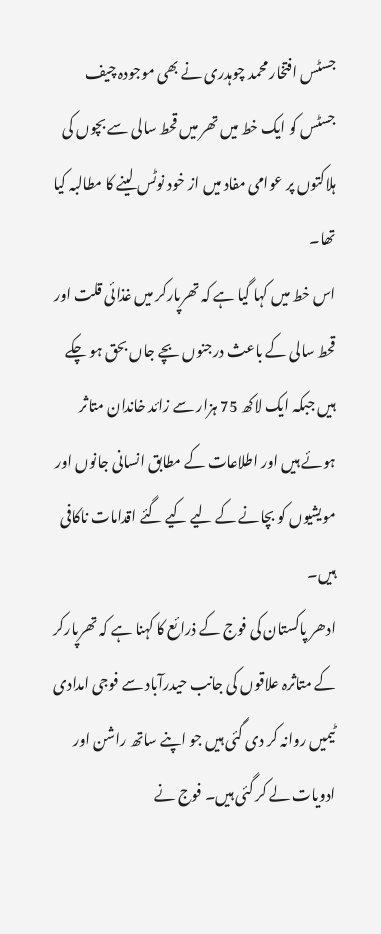جسٹس افتخار محمد چوہدری نے بھی موجودہ چیف جسٹس کو ایک خط میں تھر میں قحط سالی سے بچوں کی ہلاکتوں پر عوامی مفاد میں از خود نوٹس لینے کا مطالبہ کیا تھا۔
اس خط میں کہا گیا ہے کہ تھرپارکر میں غذائی قلت اور قحط سالی کے باعث درجنوں بچے جاں بحق ہو چکے ہیں جبکہ ایک لاکھ 75 ہزار سے زائد خاندان متاثر ہوئے ہیں اور اطلاعات کے مطابق انسانی جانوں اور مویشیوں کو بچانے کے لیے کیے گئے اقدامات ناکافی ہیں۔
ادھر پاکستان کی فوج کے ذرائع کا کہنا ہے کہ تھرپارکر کے متاثرہ علاقوں کی جانب حیدرآباد سے فوجی امدادی ٹیمیں روانہ کر دی گئی ہیں جو اپنے ساتھ راشن اور ادویات لے کر گئی ہیں۔ فوج نے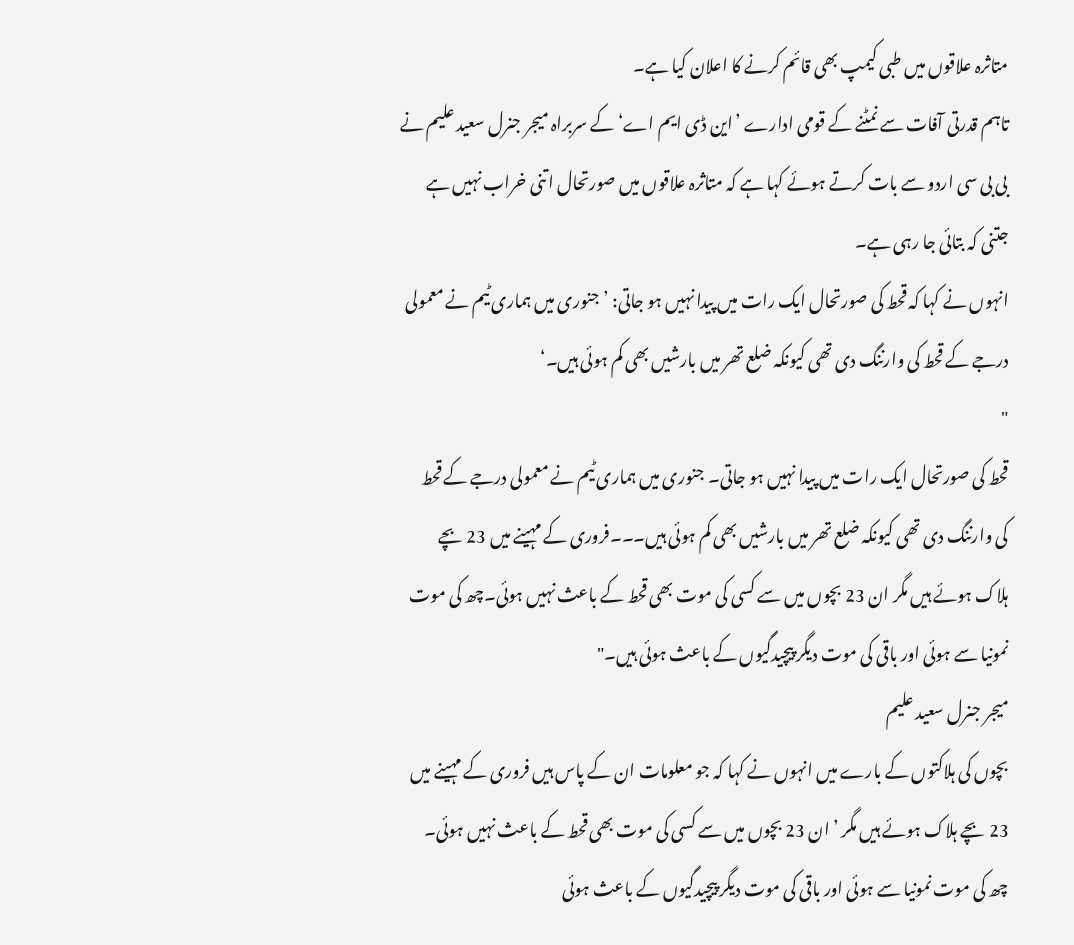متاثرہ علاقوں میں طبی کیمپ بھی قائم کرنے کا اعلان کیا ہے۔
تاہم قدرتی آفات سے نمٹنے کے قومی ادارے ’این ڈی ایم اے‘ کے سربراہ میجر جنرل سعید علیم نے بی بی سی اردو سے بات کرتے ہوئے کہا ہے کہ متاثرہ علاقوں میں صورتحال اتنی خراب نہیں ہے جتنی کہ بتائی جا رہی ہے۔
انہوں نے کہا کہ قحط کی صورتحال ایک رات میں پیدا نہیں ہو جاتی: ’جنوری میں ہماری ٹیم نے معمولی درجے کے قحط کی وارننگ دی تھی کیونکہ ضلع تھر میں بارشیں بھی کم ہوئی ہیں۔‘
"
قحط کی صورتحال ایک رات میں پیدا نہیں ہو جاتی۔ جنوری میں ہماری ٹیم نے معمولی درجے کے قحط کی وارننگ دی تھی کیونکہ ضلع تھر میں بارشیں بھی کم ہوئی ہیں۔۔۔فروری کے مہینے میں 23 بچے ہلاک ہوئے ہیں مگر ان 23 بچوں میں سے کسی کی موت بھی قحط کے باعث نہیں ہوئی۔چھ کی موت نمونیا سے ہوئی اور باقی کی موت دیگر پیچیدگیوں کے باعث ہوئی ہیں۔"
میجر جنرل سعید علیم
بچوں کی ہلاکتوں کے بارے میں انہوں نے کہا کہ جو معلومات ان کے پاس ہیں فروری کے مہینے میں 23 بچے ہلاک ہوئے ہیں مگر ’ان 23 بچوں میں سے کسی کی موت بھی قحط کے باعث نہیں ہوئی۔ چھ کی موت نمونیا سے ہوئی اور باقی کی موت دیگر پیچیدگیوں کے باعث ہوئی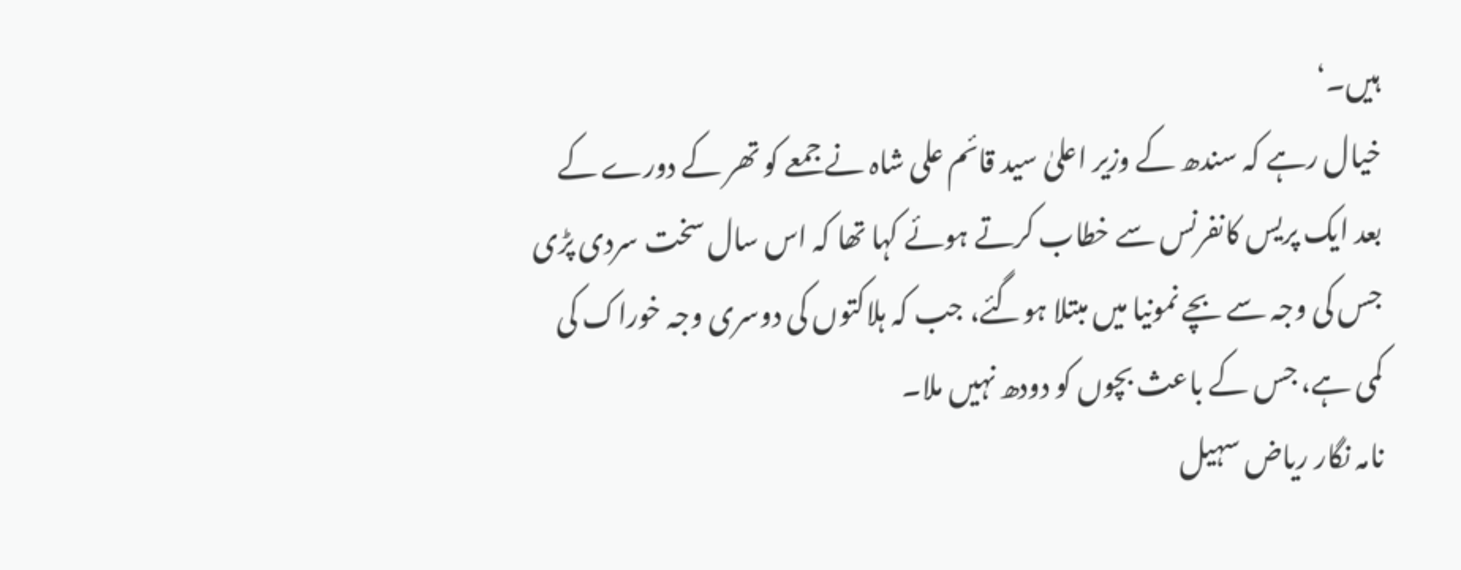ہیں۔‘
خیال رہے کہ سندھ کے وزیر اعلیٰ سید قائم علی شاہ نے جمعے کو تھر کے دورے کے بعد ایک پریس کانفرنس سے خطاب کرتے ہوئے کہا تھا کہ اس سال سخت سردی پڑی جس کی وجہ سے بچے نمونیا میں مبتلا ہوگئے، جب کہ ہلاکتوں کی دوسری وجہ خوراک کی کمی ہے، جس کے باعث بچوں کو دودھ نہیں ملا۔
نامہ نگار ریاض سہیل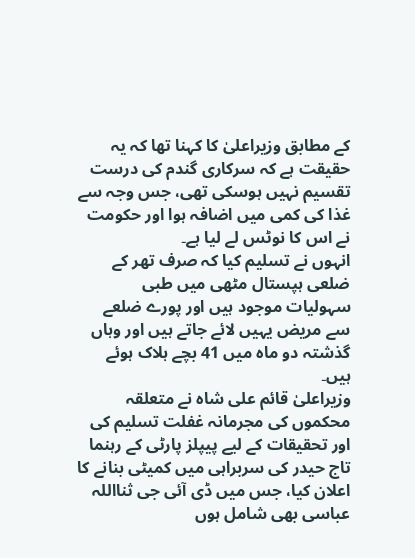کے مطابق وزیراعلیٰ کا کہنا تھا کہ یہ حقیقت ہے کہ سرکاری گندم کی درست تقسیم نہیں ہوسکی تھی، جس وجہ سے غذا کی کمی میں اضافہ ہوا اور حکومت نے اس کا نوٹس لے لیا ہے۔
انہوں نے تسلیم کیا کہ صرف تھر کے ضلعی ہپستال مٹھی میں طبی سہولیات موجود ہیں اور پورے ضلعے سے مریض یہیں لائے جاتے ہیں اور وہاں گذشتہ دو ماہ میں 41 بچے ہلاک ہوئے ہیں۔
وزیراعلیٰ قائم علی شاہ نے متعلقہ محکموں کی مجرمانہ غفلت تسلیم کی اور تحقیقات کے لیے پیپلز پارٹی کے رہنما تاج حیدر کی سربراہی میں کمیٹی بنانے کا اعلان کیا، جس میں ڈی آئی جی ثنااللہ عباسی بھی شامل ہوں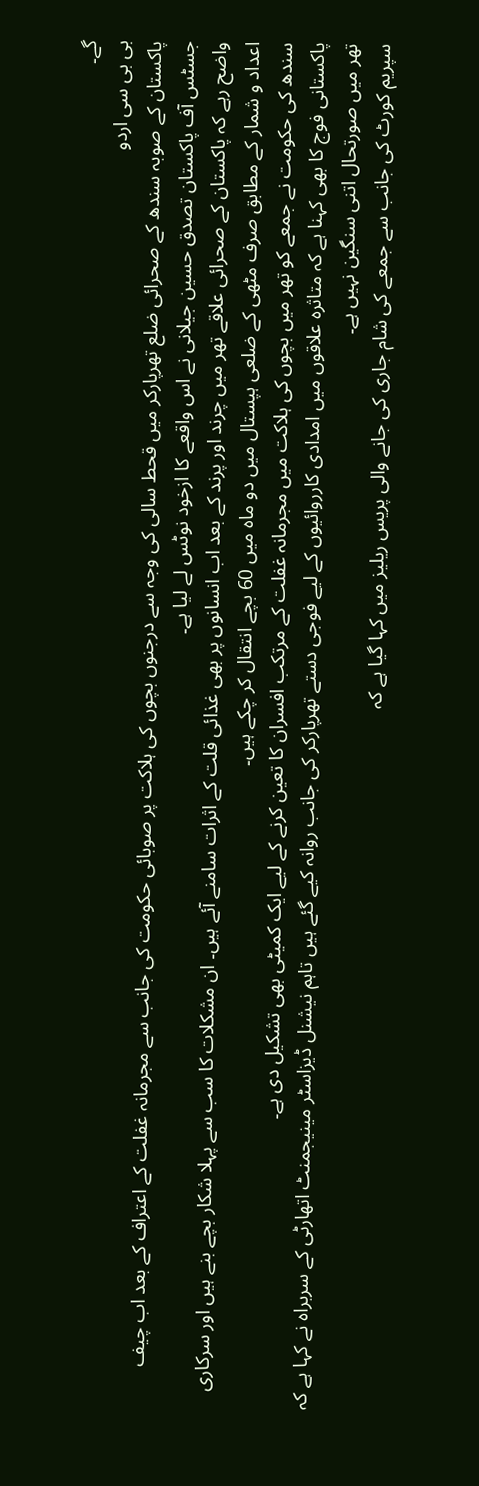گے۔
بی بی سی اردو
پاکستان کے صوبہ سندھ کے صحرائی ضلع تھرپارکر میں قحط سالی کی وجہ سے درجنوں بچوں کی ہلاکت پر صوبائی حکومت کی جانب سے مجرمانہ غفلت کے اعتراف کے بعد اب چیف جسٹس آف پاکستان تصدق حسین جیلانی نے اس واقعے کا ازخود نوٹس لے لیا ہے۔
واضح رہے کہ پاکستان کے صحرائی علاقے تھر میں چرند اور پرند کے بعد اب انسانوں پر بھی غذائی قلت کے اثرات سامنے آئے ہیں۔ ان مشکلات کا سب سے پہلا شکار بچے بنے ہیں اور سرکاری اعداد و شمار کے مطابق صرف مٹھی کے ضلعی ہپستال میں دو ماہ میں 60 بچے انتقال کر چکے ہیں۔
سندھ کی حکومت نے جمعے کو تھر میں بچوں کی ہلاکت میں مجرمانہ غفلت کے مرتکب افسران کا تعین کرنے کے لیے ایک کمیٹی بھی تشکیل دی ہے۔
پاکستانی فوج کا بھی کہنا ہے کہ متاثرہ علاقوں میں امدادی کارروائیوں کے لیے فوجی دستے تھرپارکر کی جانب روانہ کیے گئے ہیں تاہم نیشنل ڈیزاسٹر مینیجمنٹ اتھارٹی کے سربراہ نے کہا ہے کہ تھر میں صورتحال اتنی سنگین نہیں ہے۔
سپریم کورٹ کی جانب سے جمعے کی شام جاری کی جانے والی پریس ریلیز میں کہا گیا ہے کہ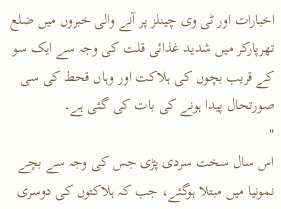اخبارات اور ٹی وی چینلز پر آنے والی خبروں میں ضلع تھرپارکر میں شدید غذائی قلت کی وجہ سے ایک سو کے قریب بچوں کی ہلاکت اور وہاں قحط کی سی صورتحال پیدا ہونے کی بات کی گئی ہے۔
"
اس سال سخت سردی پڑی جس کی وجہ سے بچے نمونیا میں مبتلا ہوگئے، جب کہ ہلاکتوں کی دوسری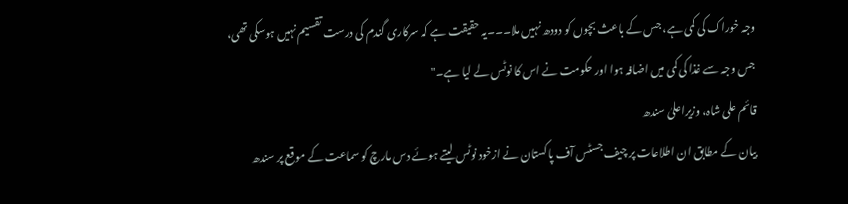وجہ خوراک کی کمی ہے، جس کے باعث بچوں کو دودھ نہیں ملا۔۔۔یہ حقیقت ہے کہ سرکاری گندم کی درست تقسیم نہیں ہوسکی تھی، جس وجہ سے غذا کی کمی میں اضافہ ہوا اور حکومت نے اس کا نوٹس لے لیا ہے۔"
قائم علی شاہ، وزیراعلیٰ سندھ
بیان کے مطابق ان اطلاعات پر چیف جسٹس آف پاکستان نے ازخود نوٹس لیتے ہوئے دس مارچ کو سماعت کے موقع پر سندھ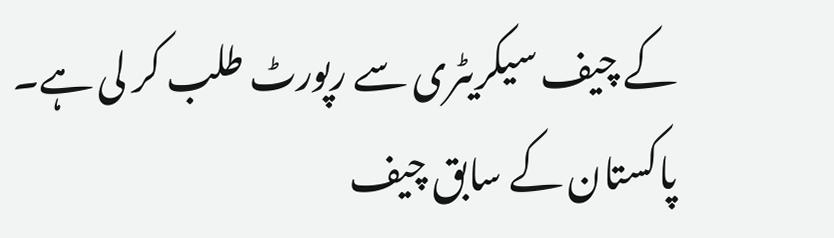کے چیف سیکریٹری سے رپورٹ طلب کر لی ہے۔
پاکستان کے سابق چیف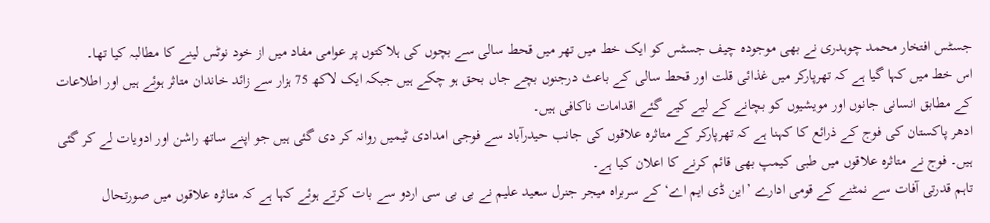جسٹس افتخار محمد چوہدری نے بھی موجودہ چیف جسٹس کو ایک خط میں تھر میں قحط سالی سے بچوں کی ہلاکتوں پر عوامی مفاد میں از خود نوٹس لینے کا مطالبہ کیا تھا۔
اس خط میں کہا گیا ہے کہ تھرپارکر میں غذائی قلت اور قحط سالی کے باعث درجنوں بچے جاں بحق ہو چکے ہیں جبکہ ایک لاکھ 75 ہزار سے زائد خاندان متاثر ہوئے ہیں اور اطلاعات کے مطابق انسانی جانوں اور مویشیوں کو بچانے کے لیے کیے گئے اقدامات ناکافی ہیں۔
ادھر پاکستان کی فوج کے ذرائع کا کہنا ہے کہ تھرپارکر کے متاثرہ علاقوں کی جانب حیدرآباد سے فوجی امدادی ٹیمیں روانہ کر دی گئی ہیں جو اپنے ساتھ راشن اور ادویات لے کر گئی ہیں۔ فوج نے متاثرہ علاقوں میں طبی کیمپ بھی قائم کرنے کا اعلان کیا ہے۔
تاہم قدرتی آفات سے نمٹنے کے قومی ادارے ’این ڈی ایم اے‘ کے سربراہ میجر جنرل سعید علیم نے بی بی سی اردو سے بات کرتے ہوئے کہا ہے کہ متاثرہ علاقوں میں صورتحال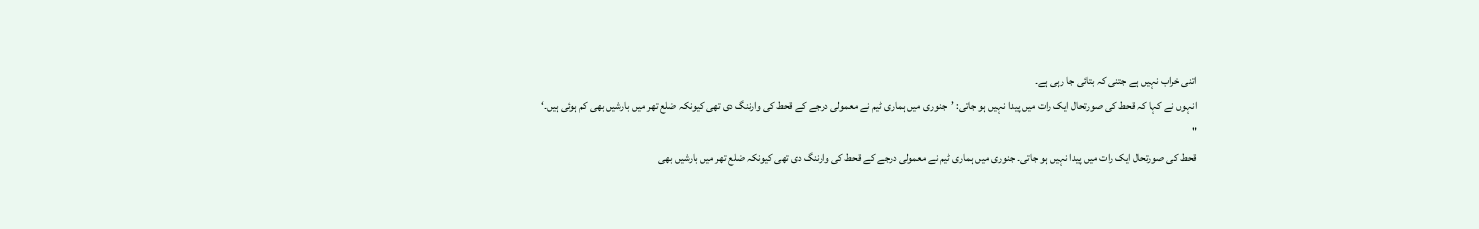اتنی خراب نہیں ہے جتنی کہ بتائی جا رہی ہے۔
انہوں نے کہا کہ قحط کی صورتحال ایک رات میں پیدا نہیں ہو جاتی: ’جنوری میں ہماری ٹیم نے معمولی درجے کے قحط کی وارننگ دی تھی کیونکہ ضلع تھر میں بارشیں بھی کم ہوئی ہیں۔‘
"
قحط کی صورتحال ایک رات میں پیدا نہیں ہو جاتی۔ جنوری میں ہماری ٹیم نے معمولی درجے کے قحط کی وارننگ دی تھی کیونکہ ضلع تھر میں بارشیں بھی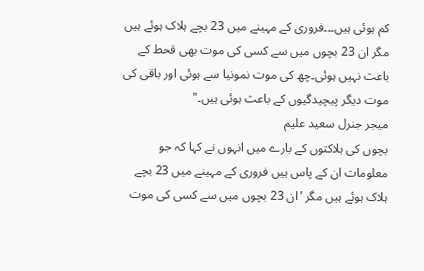کم ہوئی ہیں۔۔۔فروری کے مہینے میں 23 بچے ہلاک ہوئے ہیں مگر ان 23 بچوں میں سے کسی کی موت بھی قحط کے باعث نہیں ہوئی۔چھ کی موت نمونیا سے ہوئی اور باقی کی موت دیگر پیچیدگیوں کے باعث ہوئی ہیں۔"
میجر جنرل سعید علیم
بچوں کی ہلاکتوں کے بارے میں انہوں نے کہا کہ جو معلومات ان کے پاس ہیں فروری کے مہینے میں 23 بچے ہلاک ہوئے ہیں مگر ’ان 23 بچوں میں سے کسی کی موت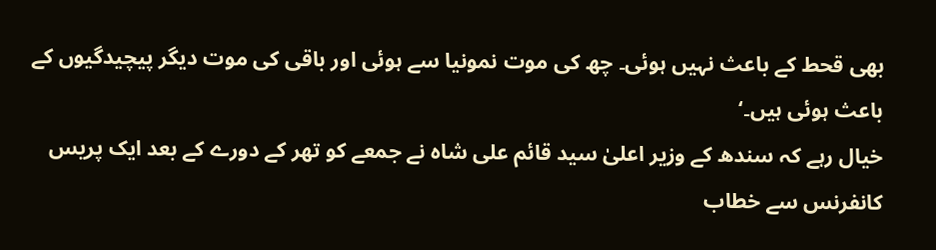بھی قحط کے باعث نہیں ہوئی۔ چھ کی موت نمونیا سے ہوئی اور باقی کی موت دیگر پیچیدگیوں کے باعث ہوئی ہیں۔‘
خیال رہے کہ سندھ کے وزیر اعلیٰ سید قائم علی شاہ نے جمعے کو تھر کے دورے کے بعد ایک پریس کانفرنس سے خطاب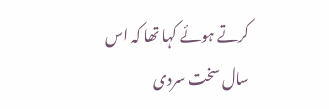کرتے ہوئے کہا تھا کہ اس سال سخت سردی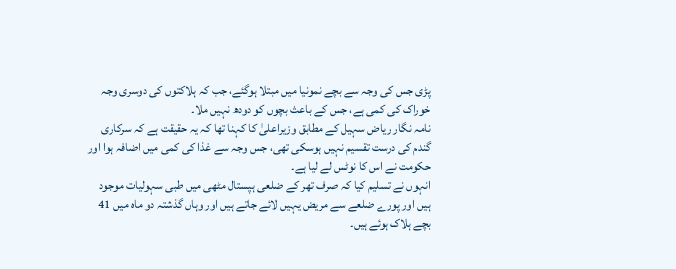پڑی جس کی وجہ سے بچے نمونیا میں مبتلا ہوگئے، جب کہ ہلاکتوں کی دوسری وجہ خوراک کی کمی ہے، جس کے باعث بچوں کو دودھ نہیں ملا۔
نامہ نگار ریاض سہیل کے مطابق وزیراعلیٰ کا کہنا تھا کہ یہ حقیقت ہے کہ سرکاری گندم کی درست تقسیم نہیں ہوسکی تھی، جس وجہ سے غذا کی کمی میں اضافہ ہوا اور حکومت نے اس کا نوٹس لے لیا ہے۔
انہوں نے تسلیم کیا کہ صرف تھر کے ضلعی ہپستال مٹھی میں طبی سہولیات موجود ہیں اور پورے ضلعے سے مریض یہیں لائے جاتے ہیں اور وہاں گذشتہ دو ماہ میں 41 بچے ہلاک ہوئے ہیں۔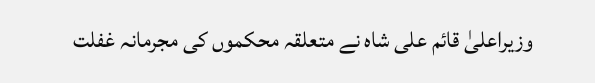وزیراعلیٰ قائم علی شاہ نے متعلقہ محکموں کی مجرمانہ غفلت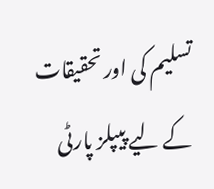تسلیم کی اور تحقیقات کے لیے پیپلز پارٹی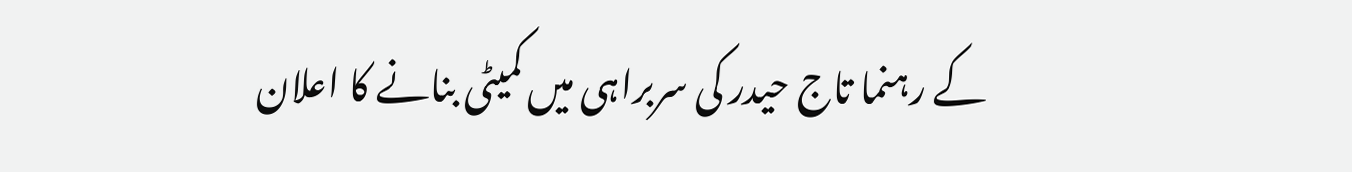کے رہنما تاج حیدر کی سربراہی میں کمیٹی بنانے کا اعلان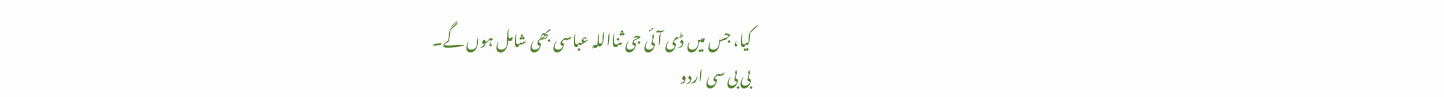کیا، جس میں ڈی آئی جی ثنااللہ عباسی بھی شامل ہوں گے۔
بی بی سی اردو